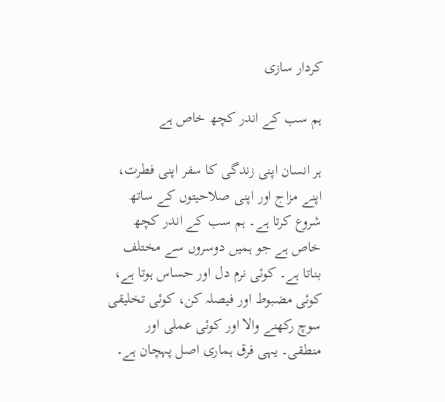کردار سازی

ہم سب کے اندر کچھ خاص ہے

ہر انسان اپنی زندگی کا سفر اپنی فطرت، اپنے مزاج اور اپنی صلاحیتوں کے ساتھ شروع کرتا ہے۔ ہم سب کے اندر کچھ خاص ہے جو ہمیں دوسروں سے مختلف بناتا ہے۔ کوئی نرم دل اور حساس ہوتا ہے، کوئی مضبوط اور فیصلہ کن، کوئی تخلیقی سوچ رکھنے والا اور کوئی عملی اور منطقی۔ یہی فرق ہماری اصل پہچان ہے۔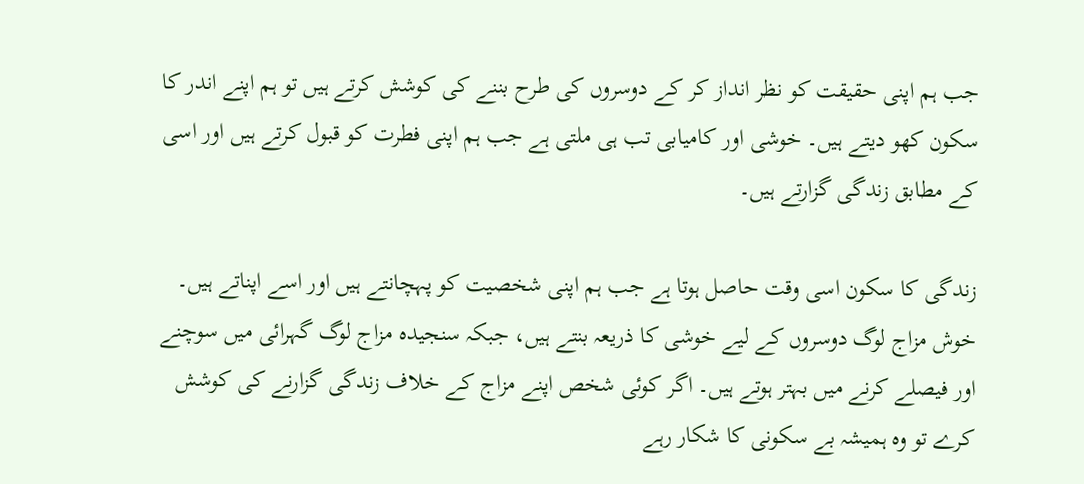جب ہم اپنی حقیقت کو نظر انداز کر کے دوسروں کی طرح بننے کی کوشش کرتے ہیں تو ہم اپنے اندر کا سکون کھو دیتے ہیں۔ خوشی اور کامیابی تب ہی ملتی ہے جب ہم اپنی فطرت کو قبول کرتے ہیں اور اسی کے مطابق زندگی گزارتے ہیں۔

زندگی کا سکون اسی وقت حاصل ہوتا ہے جب ہم اپنی شخصیت کو پہچانتے ہیں اور اسے اپناتے ہیں۔ خوش مزاج لوگ دوسروں کے لیے خوشی کا ذریعہ بنتے ہیں، جبکہ سنجیدہ مزاج لوگ گہرائی میں سوچنے اور فیصلے کرنے میں بہتر ہوتے ہیں۔ اگر کوئی شخص اپنے مزاج کے خلاف زندگی گزارنے کی کوشش کرے تو وہ ہمیشہ بے سکونی کا شکار رہے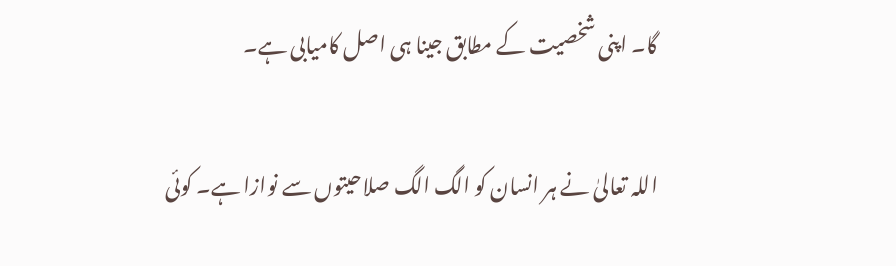گا۔ اپنی شخصیت کے مطابق جینا ہی اصل کامیابی ہے۔

اللہ تعالیٰ نے ہر انسان کو الگ الگ صلاحیتوں سے نوازا ہے۔ کوئی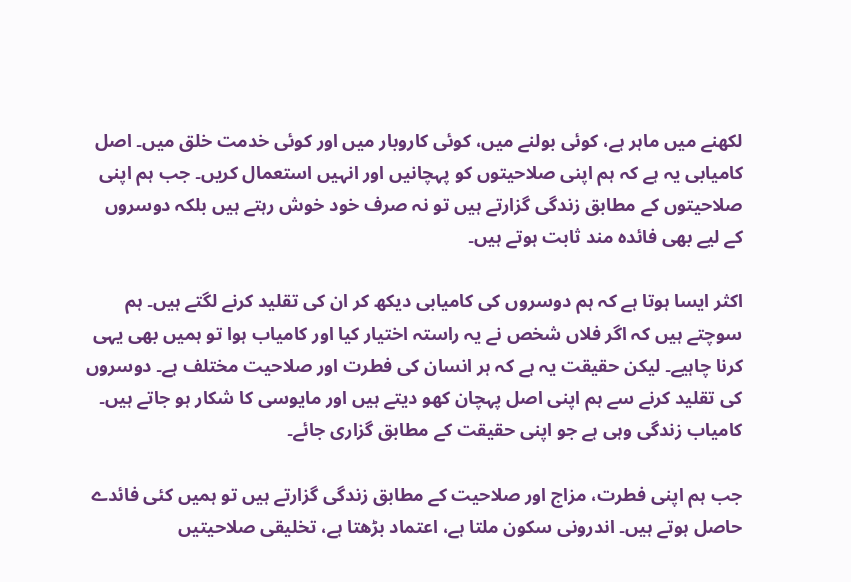لکھنے میں ماہر ہے، کوئی بولنے میں، کوئی کاروبار میں اور کوئی خدمت خلق میں۔ اصل کامیابی یہ ہے کہ ہم اپنی صلاحیتوں کو پہچانیں اور انہیں استعمال کریں۔ جب ہم اپنی صلاحیتوں کے مطابق زندگی گزارتے ہیں تو نہ صرف خود خوش رہتے ہیں بلکہ دوسروں کے لیے بھی فائدہ مند ثابت ہوتے ہیں۔

اکثر ایسا ہوتا ہے کہ ہم دوسروں کی کامیابی دیکھ کر ان کی تقلید کرنے لگتے ہیں۔ ہم سوچتے ہیں کہ اگر فلاں شخص نے یہ راستہ اختیار کیا اور کامیاب ہوا تو ہمیں بھی یہی کرنا چاہیے۔ لیکن حقیقت یہ ہے کہ ہر انسان کی فطرت اور صلاحیت مختلف ہے۔ دوسروں کی تقلید کرنے سے ہم اپنی اصل پہچان کھو دیتے ہیں اور مایوسی کا شکار ہو جاتے ہیں۔ کامیاب زندگی وہی ہے جو اپنی حقیقت کے مطابق گزاری جائے۔

جب ہم اپنی فطرت، مزاج اور صلاحیت کے مطابق زندگی گزارتے ہیں تو ہمیں کئی فائدے حاصل ہوتے ہیں۔ اندرونی سکون ملتا ہے، اعتماد بڑھتا ہے، تخلیقی صلاحیتیں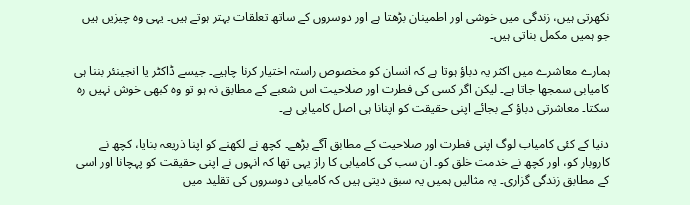نکھرتی ہیں، زندگی میں خوشی اور اطمینان بڑھتا ہے اور دوسروں کے ساتھ تعلقات بہتر ہوتے ہیں۔ یہی وہ چیزیں ہیں جو ہمیں مکمل بناتی ہیں۔

ہمارے معاشرے میں اکثر یہ دباؤ ہوتا ہے کہ انسان کو مخصوص راستہ اختیار کرنا چاہیے۔ جیسے ڈاکٹر یا انجینئر بننا ہی کامیابی سمجھا جاتا ہے۔ لیکن اگر کسی کی فطرت اور صلاحیت اس شعبے کے مطابق نہ ہو تو وہ کبھی خوش نہیں رہ سکتا۔ معاشرتی دباؤ کے بجائے اپنی حقیقت کو اپنانا ہی اصل کامیابی ہے۔

دنیا کے کئی کامیاب لوگ اپنی فطرت اور صلاحیت کے مطابق آگے بڑھے۔ کچھ نے لکھنے کو اپنا ذریعہ بنایا، کچھ نے کاروبار کو، اور کچھ نے خدمت خلق کو۔ ان سب کی کامیابی کا راز یہی تھا کہ انہوں نے اپنی حقیقت کو پہچانا اور اسی کے مطابق زندگی گزاری۔ یہ مثالیں ہمیں یہ سبق دیتی ہیں کہ کامیابی دوسروں کی تقلید میں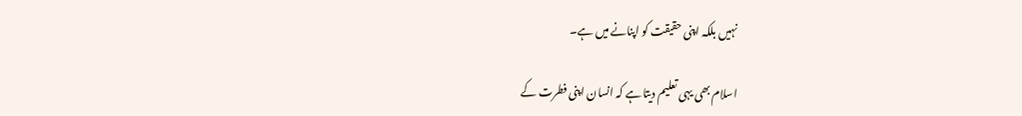نہیں بلکہ اپنی حقیقت کو اپنانے میں ہے۔

اسلام بھی یہی تعلیم دیتا ہے کہ انسان اپنی فطرت کے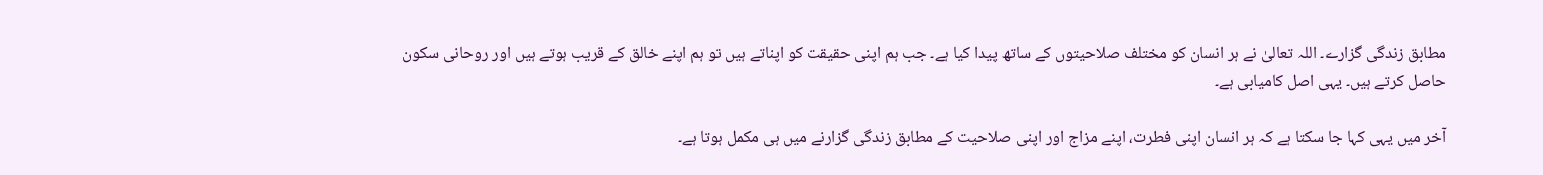مطابق زندگی گزارے۔ اللہ تعالیٰ نے ہر انسان کو مختلف صلاحیتوں کے ساتھ پیدا کیا ہے۔ جب ہم اپنی حقیقت کو اپناتے ہیں تو ہم اپنے خالق کے قریب ہوتے ہیں اور روحانی سکون حاصل کرتے ہیں۔ یہی اصل کامیابی ہے۔

آخر میں یہی کہا جا سکتا ہے کہ ہر انسان اپنی فطرت، اپنے مزاج اور اپنی صلاحیت کے مطابق زندگی گزارنے میں ہی مکمل ہوتا ہے۔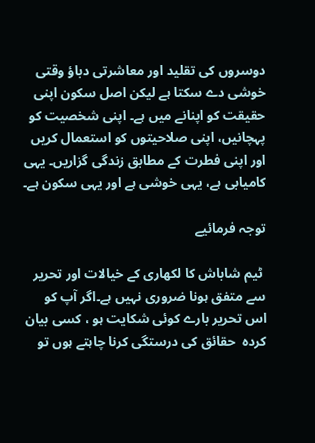دوسروں کی تقلید اور معاشرتی دباؤ وقتی خوشی دے سکتا ہے لیکن اصل سکون اپنی حقیقت کو اپنانے میں ہے۔ اپنی شخصیت کو پہچانیں، اپنی صلاحیتوں کو استعمال کریں اور اپنی فطرت کے مطابق زندگی گزاریں۔ یہی کامیابی ہے، یہی خوشی ہے اور یہی سکون ہے۔

توجہ فرمائیے

 ٹیم شاباش کا لکھاری کے خیالات اور تحریر سے متفق ہونا ضروری نہیں ہے۔اگر آپ کو اس تحریر بارے کوئی شکایت ہو ، کسی بیان کردہ  حقائق کی درستگی کرنا چاہتے ہوں تو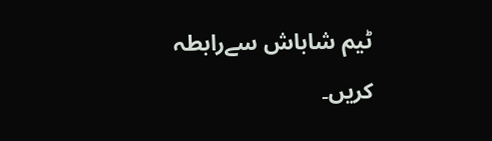ٹیم شاباش سےرابطہ کریں۔